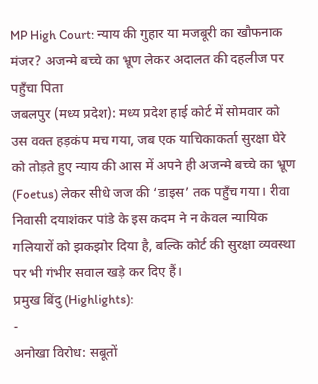MP High Court: न्याय की गुहार या मजबूरी का खौफनाक मंजर? अजन्मे बच्चे का भ्रूण लेकर अदालत की दहलीज पर पहुँचा पिता
जबलपुर (मध्य प्रदेश): मध्य प्रदेश हाई कोर्ट में सोमवार को उस वक्त हड़कंप मच गया, जब एक याचिकाकर्ता सुरक्षा घेरे को तोड़ते हुए न्याय की आस में अपने ही अजन्मे बच्चे का भ्रूण (Foetus) लेकर सीधे जज की ‘डाइस’ तक पहुँच गया। रीवा निवासी दयाशंकर पांडे के इस कदम ने न केवल न्यायिक गलियारों को झकझोर दिया है, बल्कि कोर्ट की सुरक्षा व्यवस्था पर भी गंभीर सवाल खड़े कर दिए हैं।
प्रमुख बिंदु (Highlights):
-
अनोखा विरोध: सबूतों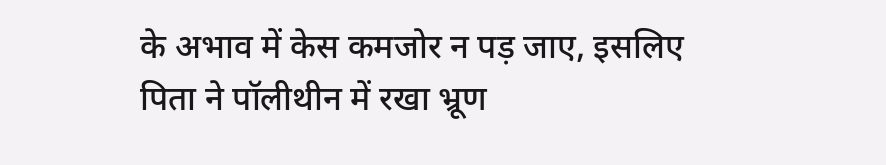के अभाव में केस कमजोर न पड़ जाए, इसलिए पिता ने पॉलीथीन में रखा भ्रूण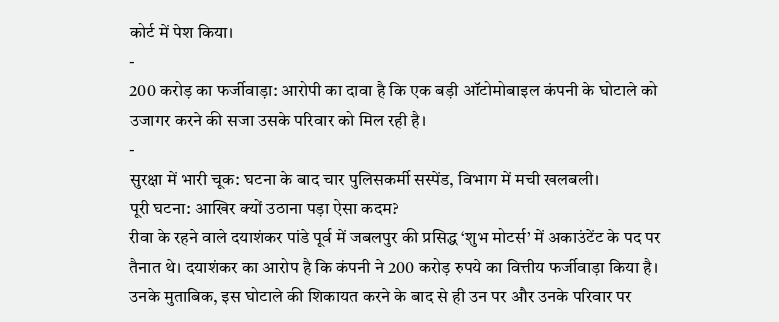कोर्ट में पेश किया।
-
200 करोड़ का फर्जीवाड़ा: आरोपी का दावा है कि एक बड़ी ऑटोमोबाइल कंपनी के घोटाले को उजागर करने की सजा उसके परिवार को मिल रही है।
-
सुरक्षा में भारी चूक: घटना के बाद चार पुलिसकर्मी सस्पेंड, विभाग में मची खलबली।
पूरी घटना: आखिर क्यों उठाना पड़ा ऐसा कदम?
रीवा के रहने वाले दयाशंकर पांडे पूर्व में जबलपुर की प्रसिद्ध ‘शुभ मोटर्स’ में अकाउंटेंट के पद पर तैनात थे। दयाशंकर का आरोप है कि कंपनी ने 200 करोड़ रुपये का वित्तीय फर्जीवाड़ा किया है। उनके मुताबिक, इस घोटाले की शिकायत करने के बाद से ही उन पर और उनके परिवार पर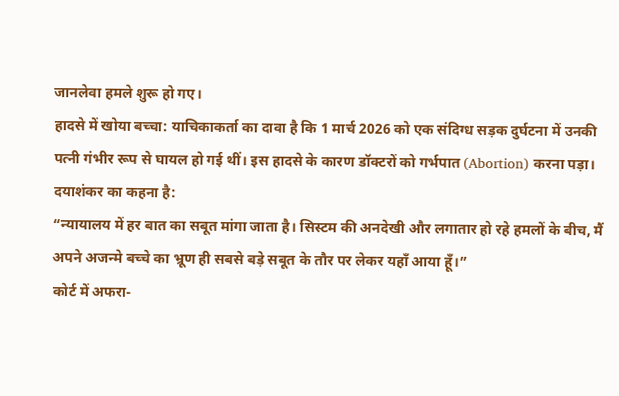जानलेवा हमले शुरू हो गए।
हादसे में खोया बच्चा: याचिकाकर्ता का दावा है कि 1 मार्च 2026 को एक संदिग्ध सड़क दुर्घटना में उनकी पत्नी गंभीर रूप से घायल हो गई थीं। इस हादसे के कारण डॉक्टरों को गर्भपात (Abortion) करना पड़ा। दयाशंकर का कहना है:
“न्यायालय में हर बात का सबूत मांगा जाता है। सिस्टम की अनदेखी और लगातार हो रहे हमलों के बीच, मैं अपने अजन्मे बच्चे का भ्रूण ही सबसे बड़े सबूत के तौर पर लेकर यहाँ आया हूँ।”
कोर्ट में अफरा-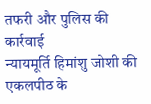तफरी और पुलिस की कार्रवाई
न्यायमूर्ति हिमांशु जोशी की एकलपीठ के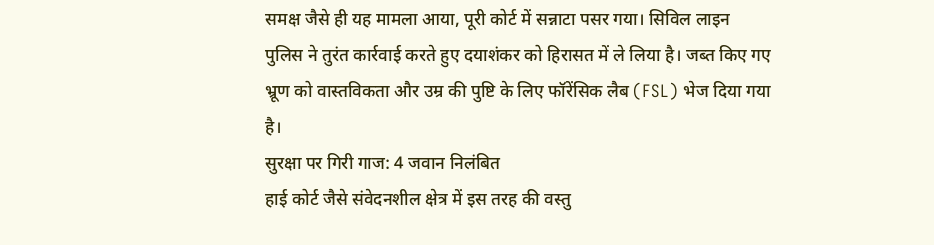समक्ष जैसे ही यह मामला आया, पूरी कोर्ट में सन्नाटा पसर गया। सिविल लाइन पुलिस ने तुरंत कार्रवाई करते हुए दयाशंकर को हिरासत में ले लिया है। जब्त किए गए भ्रूण को वास्तविकता और उम्र की पुष्टि के लिए फॉरेंसिक लैब (FSL) भेज दिया गया है।
सुरक्षा पर गिरी गाज: 4 जवान निलंबित
हाई कोर्ट जैसे संवेदनशील क्षेत्र में इस तरह की वस्तु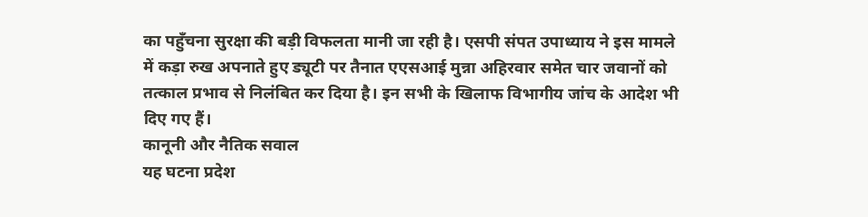का पहुँचना सुरक्षा की बड़ी विफलता मानी जा रही है। एसपी संपत उपाध्याय ने इस मामले में कड़ा रुख अपनाते हुए ड्यूटी पर तैनात एएसआई मुन्ना अहिरवार समेत चार जवानों को तत्काल प्रभाव से निलंबित कर दिया है। इन सभी के खिलाफ विभागीय जांच के आदेश भी दिए गए हैं।
कानूनी और नैतिक सवाल
यह घटना प्रदेश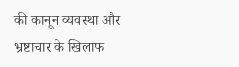की कानून व्यवस्था और भ्रष्टाचार के खिलाफ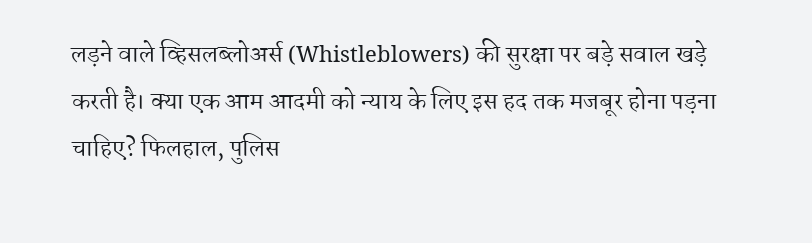लड़ने वाले व्हिसलब्लोअर्स (Whistleblowers) की सुरक्षा पर बड़े सवाल खड़े करती है। क्या एक आम आदमी को न्याय के लिए इस हद तक मजबूर होना पड़ना चाहिए? फिलहाल, पुलिस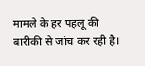मामले के हर पहलू की बारीकी से जांच कर रही है।